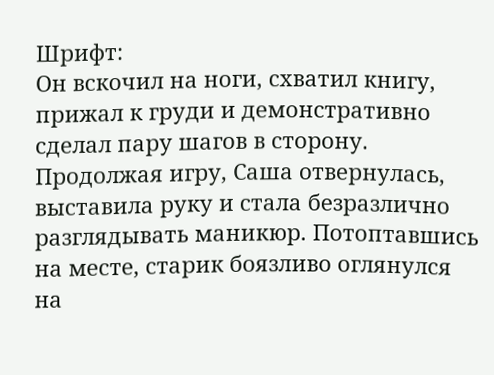Шрифт:
Он вскочил на ноги, схватил книгу, прижал к груди и демонстративно сделал пару шагов в сторону. Продолжая игру, Саша отвернулась, выставила руку и стала безразлично разглядывать маникюр. Потоптавшись на месте, старик боязливо оглянулся на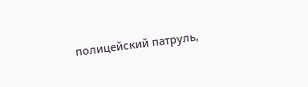полицейский патруль,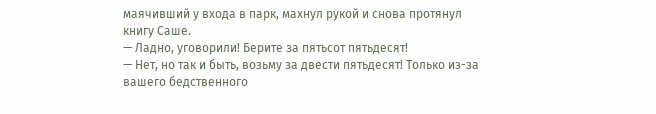маячивший у входа в парк, махнул рукой и снова протянул книгу Саше.
— Ладно, уговорили! Берите за пятьсот пятьдесят!
— Нет, но так и быть, возьму за двести пятьдесят! Только из-за вашего бедственного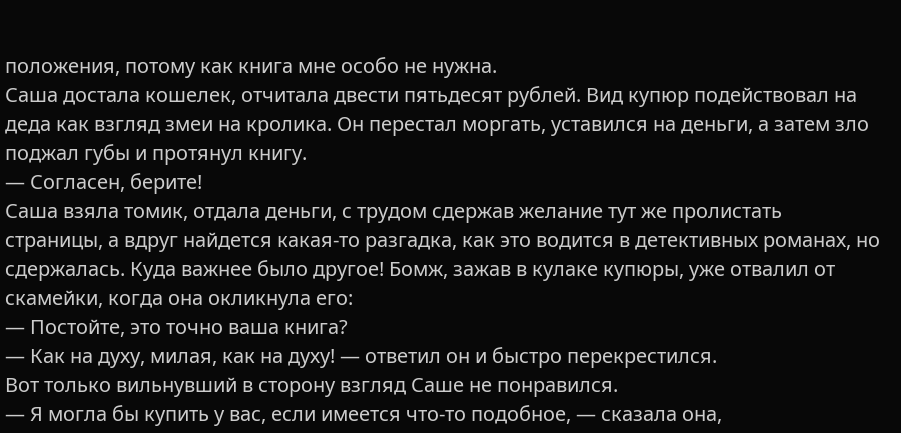положения, потому как книга мне особо не нужна.
Саша достала кошелек, отчитала двести пятьдесят рублей. Вид купюр подействовал на деда как взгляд змеи на кролика. Он перестал моргать, уставился на деньги, а затем зло поджал губы и протянул книгу.
— Согласен, берите!
Саша взяла томик, отдала деньги, с трудом сдержав желание тут же пролистать страницы, а вдруг найдется какая-то разгадка, как это водится в детективных романах, но сдержалась. Куда важнее было другое! Бомж, зажав в кулаке купюры, уже отвалил от скамейки, когда она окликнула его:
— Постойте, это точно ваша книга?
— Как на духу, милая, как на духу! — ответил он и быстро перекрестился.
Вот только вильнувший в сторону взгляд Саше не понравился.
— Я могла бы купить у вас, если имеется что-то подобное, — сказала она,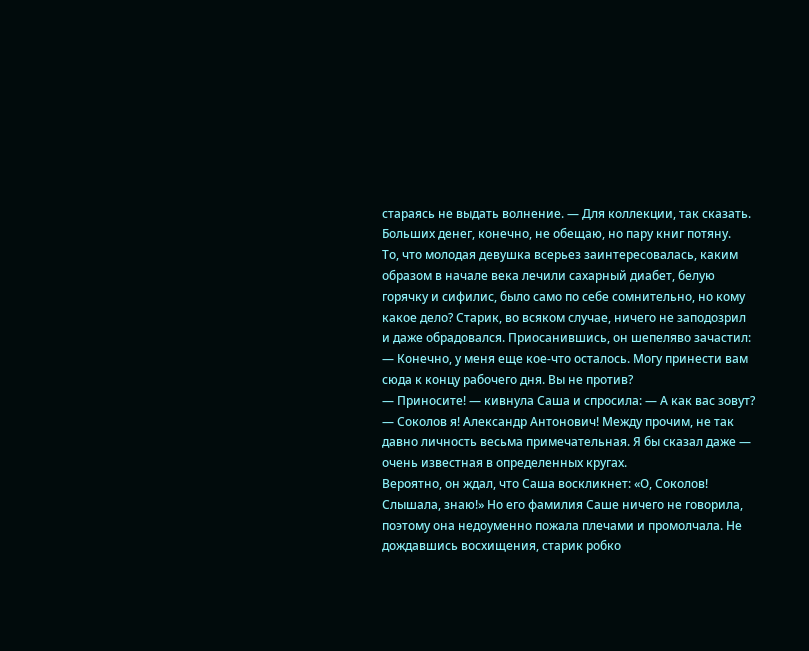стараясь не выдать волнение. — Для коллекции, так сказать. Больших денег, конечно, не обещаю, но пару книг потяну.
То, что молодая девушка всерьез заинтересовалась, каким образом в начале века лечили сахарный диабет, белую горячку и сифилис, было само по себе сомнительно, но кому какое дело? Старик, во всяком случае, ничего не заподозрил и даже обрадовался. Приосанившись, он шепеляво зачастил:
— Конечно, у меня еще кое-что осталось. Могу принести вам сюда к концу рабочего дня. Вы не против?
— Приносите! — кивнула Саша и спросила: — А как вас зовут?
— Соколов я! Александр Антонович! Между прочим, не так давно личность весьма примечательная. Я бы сказал даже — очень известная в определенных кругах.
Вероятно, он ждал, что Саша воскликнет: «О, Соколов! Слышала, знаю!» Но его фамилия Саше ничего не говорила, поэтому она недоуменно пожала плечами и промолчала. Не дождавшись восхищения, старик робко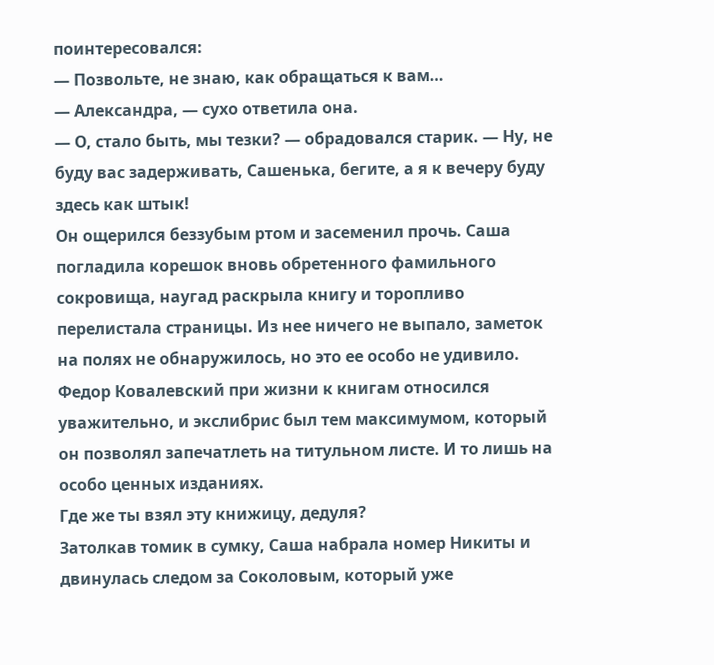поинтересовался:
— Позвольте, не знаю, как обращаться к вам…
— Александра, — сухо ответила она.
— О, стало быть, мы тезки? — обрадовался старик. — Ну, не буду вас задерживать, Сашенька, бегите, а я к вечеру буду здесь как штык!
Он ощерился беззубым ртом и засеменил прочь. Саша погладила корешок вновь обретенного фамильного сокровища, наугад раскрыла книгу и торопливо перелистала страницы. Из нее ничего не выпало, заметок на полях не обнаружилось, но это ее особо не удивило. Федор Ковалевский при жизни к книгам относился уважительно, и экслибрис был тем максимумом, который он позволял запечатлеть на титульном листе. И то лишь на особо ценных изданиях.
Где же ты взял эту книжицу, дедуля?
Затолкав томик в сумку, Саша набрала номер Никиты и двинулась следом за Соколовым, который уже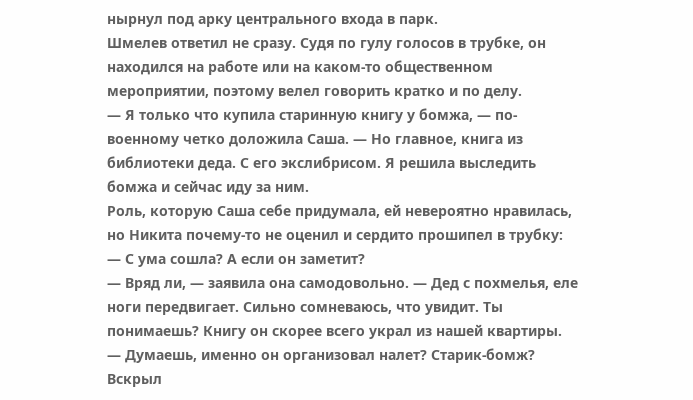нырнул под арку центрального входа в парк.
Шмелев ответил не сразу. Судя по гулу голосов в трубке, он находился на работе или на каком-то общественном мероприятии, поэтому велел говорить кратко и по делу.
— Я только что купила старинную книгу у бомжа, — по-военному четко доложила Саша. — Но главное, книга из библиотеки деда. С его экслибрисом. Я решила выследить бомжа и сейчас иду за ним.
Роль, которую Саша себе придумала, ей невероятно нравилась, но Никита почему-то не оценил и сердито прошипел в трубку:
— С ума сошла? А если он заметит?
— Вряд ли, — заявила она самодовольно. — Дед с похмелья, еле ноги передвигает. Сильно сомневаюсь, что увидит. Ты понимаешь? Книгу он скорее всего украл из нашей квартиры.
— Думаешь, именно он организовал налет? Старик-бомж? Вскрыл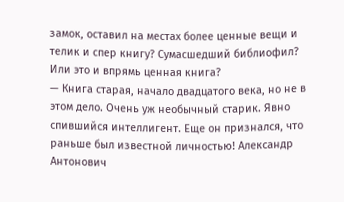замок, оставил на местах более ценные вещи и телик и спер книгу? Сумасшедший библиофил? Или это и впрямь ценная книга?
— Книга старая, начало двадцатого века, но не в этом дело. Очень уж необычный старик. Явно спившийся интеллигент. Еще он признался, что раньше был известной личностью! Александр Антонович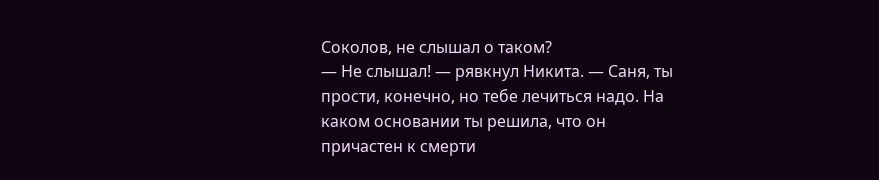Соколов, не слышал о таком?
— Не слышал! — рявкнул Никита. — Саня, ты прости, конечно, но тебе лечиться надо. На каком основании ты решила, что он причастен к смерти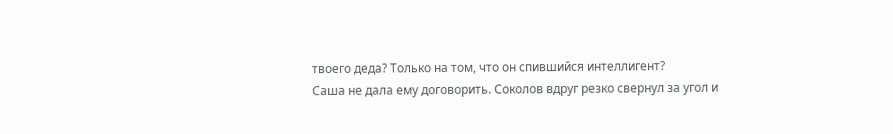твоего деда? Только на том, что он спившийся интеллигент?
Саша не дала ему договорить. Соколов вдруг резко свернул за угол и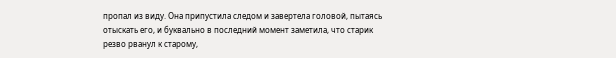пропал из виду. Она припустила следом и завертела головой, пытаясь отыскать его, и буквально в последний момент заметила, что старик резво рванул к старому,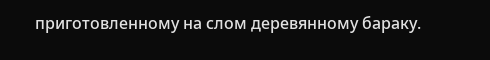приготовленному на слом деревянному бараку.